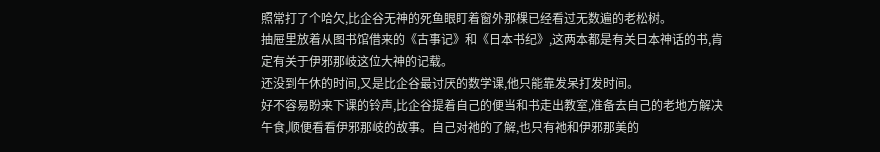照常打了个哈欠,比企谷无神的死鱼眼盯着窗外那棵已经看过无数遍的老松树。
抽屉里放着从图书馆借来的《古事记》和《日本书纪》,这两本都是有关日本神话的书,肯定有关于伊邪那岐这位大神的记载。
还没到午休的时间,又是比企谷最讨厌的数学课,他只能靠发呆打发时间。
好不容易盼来下课的铃声,比企谷提着自己的便当和书走出教室,准备去自己的老地方解决午食,顺便看看伊邪那岐的故事。自己对祂的了解,也只有祂和伊邪那美的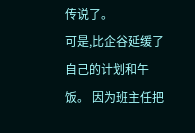传说了。
可是,比企谷延缓了自己的计划和午饭。 因为班主任把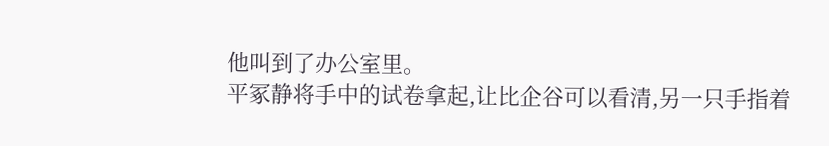他叫到了办公室里。
平冢静将手中的试卷拿起,让比企谷可以看清,另一只手指着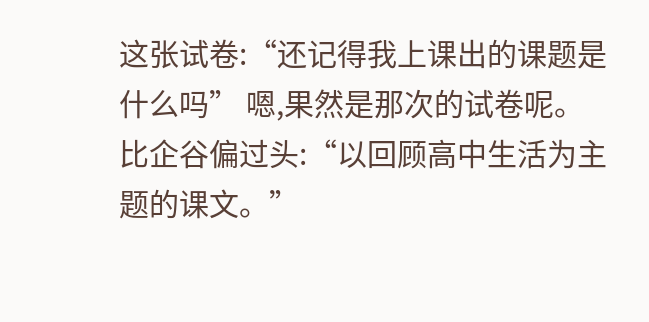这张试卷:“还记得我上课出的课题是什么吗” 嗯,果然是那次的试卷呢。
比企谷偏过头:“以回顾高中生活为主题的课文。”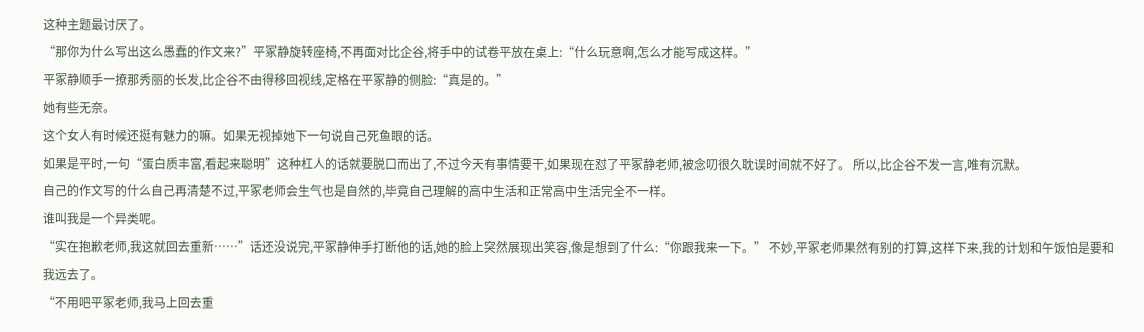这种主题最讨厌了。
“那你为什么写出这么愚蠢的作文来?”平冢静旋转座椅,不再面对比企谷,将手中的试卷平放在桌上:“什么玩意啊,怎么才能写成这样。”
平冢静顺手一撩那秀丽的长发,比企谷不由得移回视线,定格在平冢静的侧脸:“真是的。”
她有些无奈。
这个女人有时候还挺有魅力的嘛。如果无视掉她下一句说自己死鱼眼的话。
如果是平时,一句“蛋白质丰富,看起来聪明”这种杠人的话就要脱口而出了,不过今天有事情要干,如果现在怼了平冢静老师,被念叨很久耽误时间就不好了。 所以,比企谷不发一言,唯有沉默。
自己的作文写的什么自己再清楚不过,平冢老师会生气也是自然的,毕竟自己理解的高中生活和正常高中生活完全不一样。
谁叫我是一个异类呢。
“实在抱歉老师,我这就回去重新……”话还没说完,平冢静伸手打断他的话,她的脸上突然展现出笑容,像是想到了什么:“你跟我来一下。” 不妙,平冢老师果然有别的打算,这样下来,我的计划和午饭怕是要和我远去了。
“不用吧平冢老师,我马上回去重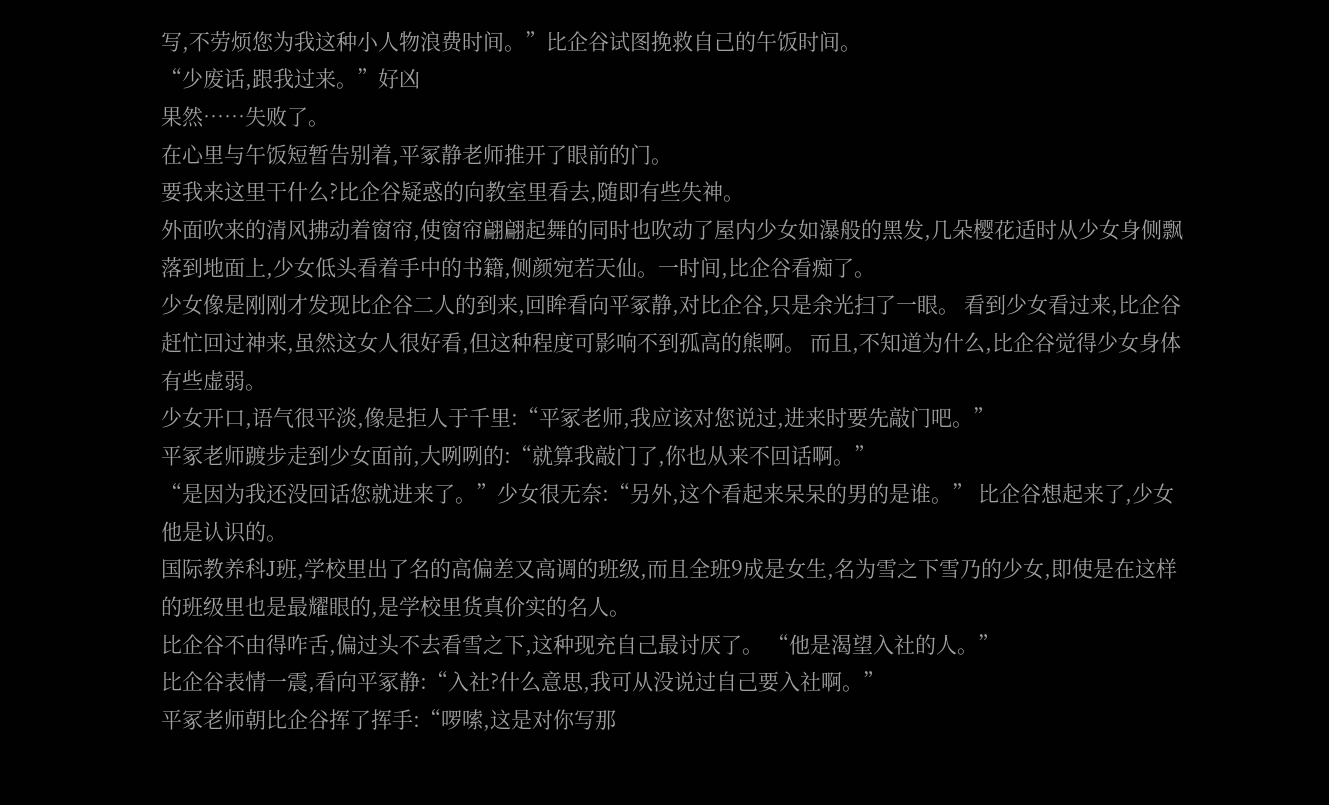写,不劳烦您为我这种小人物浪费时间。”比企谷试图挽救自己的午饭时间。
“少废话,跟我过来。”好凶
果然……失败了。
在心里与午饭短暂告别着,平冢静老师推开了眼前的门。
要我来这里干什么?比企谷疑惑的向教室里看去,随即有些失神。
外面吹来的清风拂动着窗帘,使窗帘翩翩起舞的同时也吹动了屋内少女如瀑般的黑发,几朵樱花适时从少女身侧飘落到地面上,少女低头看着手中的书籍,侧颜宛若天仙。一时间,比企谷看痴了。
少女像是刚刚才发现比企谷二人的到来,回眸看向平冢静,对比企谷,只是余光扫了一眼。 看到少女看过来,比企谷赶忙回过神来,虽然这女人很好看,但这种程度可影响不到孤高的熊啊。 而且,不知道为什么,比企谷觉得少女身体有些虚弱。
少女开口,语气很平淡,像是拒人于千里:“平冢老师,我应该对您说过,进来时要先敲门吧。”
平冢老师踱步走到少女面前,大咧咧的:“就算我敲门了,你也从来不回话啊。”
“是因为我还没回话您就进来了。”少女很无奈:“另外,这个看起来呆呆的男的是谁。” 比企谷想起来了,少女他是认识的。
国际教养科J班,学校里出了名的高偏差又高调的班级,而且全班9成是女生,名为雪之下雪乃的少女,即使是在这样的班级里也是最耀眼的,是学校里货真价实的名人。
比企谷不由得咋舌,偏过头不去看雪之下,这种现充自己最讨厌了。 “他是渴望入社的人。”
比企谷表情一震,看向平冢静:“入社?什么意思,我可从没说过自己要入社啊。”
平冢老师朝比企谷挥了挥手:“啰嗦,这是对你写那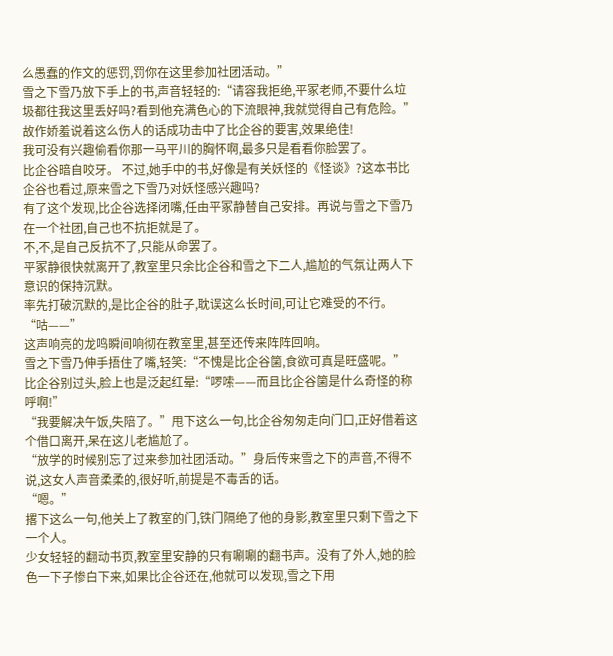么愚蠢的作文的惩罚,罚你在这里参加社团活动。”
雪之下雪乃放下手上的书,声音轻轻的:“请容我拒绝,平冢老师,不要什么垃圾都往我这里丢好吗?看到他充满色心的下流眼神,我就觉得自己有危险。”
故作娇羞说着这么伤人的话成功击中了比企谷的要害,效果绝佳!
我可没有兴趣偷看你那一马平川的胸怀啊,最多只是看看你脸罢了。
比企谷暗自咬牙。 不过,她手中的书,好像是有关妖怪的《怪谈》?这本书比企谷也看过,原来雪之下雪乃对妖怪感兴趣吗?
有了这个发现,比企谷选择闭嘴,任由平冢静替自己安排。再说与雪之下雪乃在一个社团,自己也不抗拒就是了。
不,不,是自己反抗不了,只能从命罢了。
平冢静很快就离开了,教室里只余比企谷和雪之下二人,尴尬的气氛让两人下意识的保持沉默。
率先打破沉默的,是比企谷的肚子,耽误这么长时间,可让它难受的不行。
“咕——”
这声响亮的龙鸣瞬间响彻在教室里,甚至还传来阵阵回响。
雪之下雪乃伸手捂住了嘴,轻笑:“不愧是比企谷箘,食欲可真是旺盛呢。”
比企谷别过头,脸上也是泛起红晕:“啰嗦——而且比企谷箘是什么奇怪的称呼啊!”
“我要解决午饭,失陪了。”甩下这么一句,比企谷匆匆走向门口,正好借着这个借口离开,呆在这儿老尴尬了。
“放学的时候别忘了过来参加社团活动。”身后传来雪之下的声音,不得不说,这女人声音柔柔的,很好听,前提是不毒舌的话。
“嗯。”
撂下这么一句,他关上了教室的门,铁门隔绝了他的身影,教室里只剩下雪之下一个人。
少女轻轻的翻动书页,教室里安静的只有唰唰的翻书声。没有了外人,她的脸色一下子惨白下来,如果比企谷还在,他就可以发现,雪之下用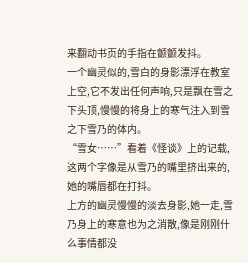来翻动书页的手指在颤颤发抖。
一个幽灵似的,雪白的身影漂浮在教室上空,它不发出任何声响,只是飘在雪之下头顶,慢慢的将身上的寒气注入到雪之下雪乃的体内。
“雪女……”看着《怪谈》上的记载,这两个字像是从雪乃的嘴里挤出来的,她的嘴唇都在打抖。
上方的幽灵慢慢的淡去身影,她一走,雪乃身上的寒意也为之消散,像是刚刚什么事情都没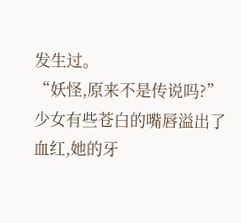发生过。
“妖怪,原来不是传说吗?”
少女有些苍白的嘴唇溢出了血红,她的牙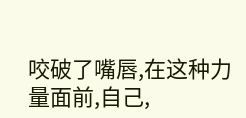咬破了嘴唇,在这种力量面前,自己,